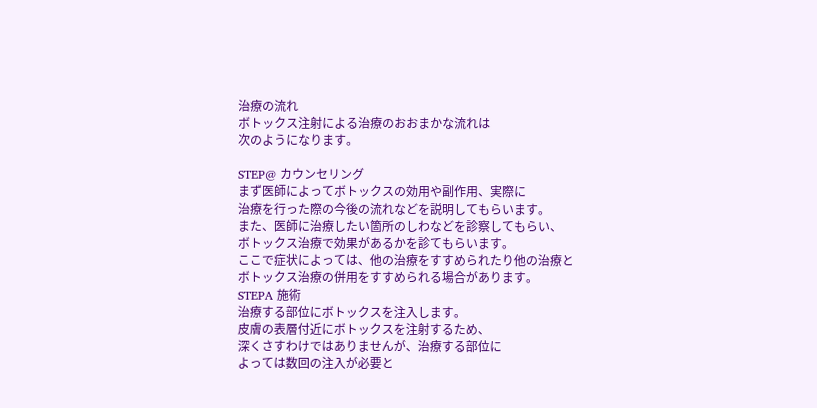治療の流れ
ボトックス注射による治療のおおまかな流れは
次のようになります。

STEP@ カウンセリング
まず医師によってボトックスの効用や副作用、実際に
治療を行った際の今後の流れなどを説明してもらいます。
また、医師に治療したい箇所のしわなどを診察してもらい、
ボトックス治療で効果があるかを診てもらいます。
ここで症状によっては、他の治療をすすめられたり他の治療と
ボトックス治療の併用をすすめられる場合があります。
STEPA 施術
治療する部位にボトックスを注入します。
皮膚の表層付近にボトックスを注射するため、
深くさすわけではありませんが、治療する部位に
よっては数回の注入が必要と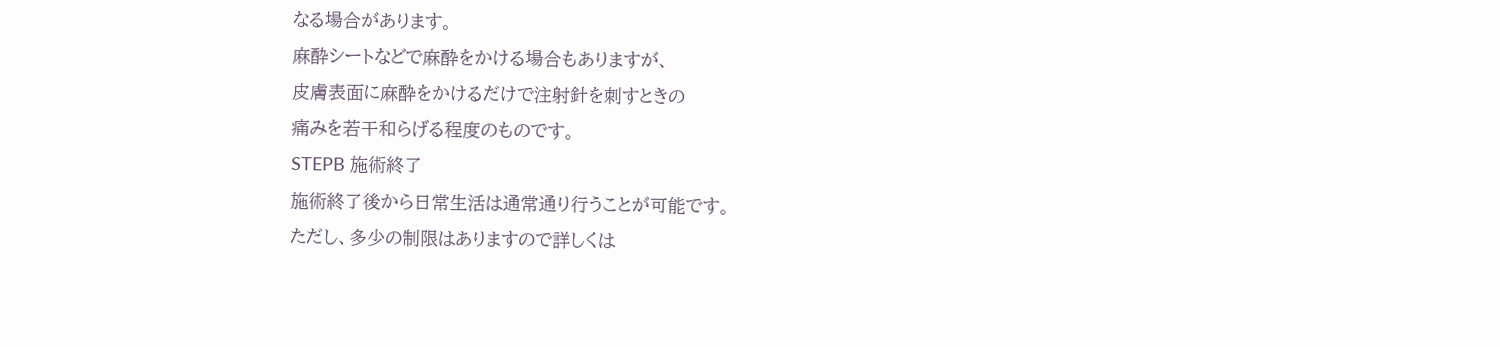なる場合があります。
麻酔シートなどで麻酔をかける場合もありますが、
皮膚表面に麻酔をかけるだけで注射針を刺すときの
痛みを若干和らげる程度のものです。
STEPB 施術終了
施術終了後から日常生活は通常通り行うことが可能です。
ただし、多少の制限はありますので詳しくは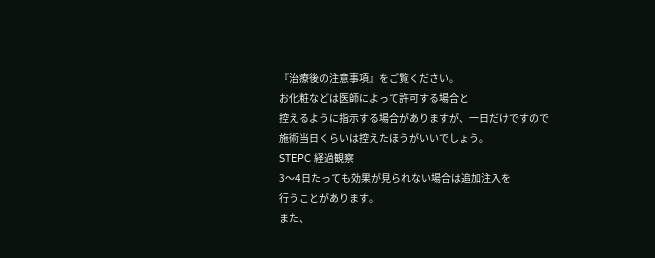『治療後の注意事項』をご覧ください。
お化粧などは医師によって許可する場合と
控えるように指示する場合がありますが、一日だけですので
施術当日くらいは控えたほうがいいでしょう。
STEPC 経過観察
3〜4日たっても効果が見られない場合は追加注入を
行うことがあります。
また、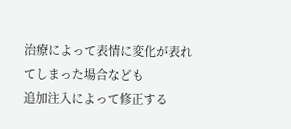治療によって表情に変化が表れてしまった場合なども
追加注入によって修正する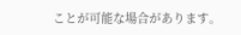ことが可能な場合があります。